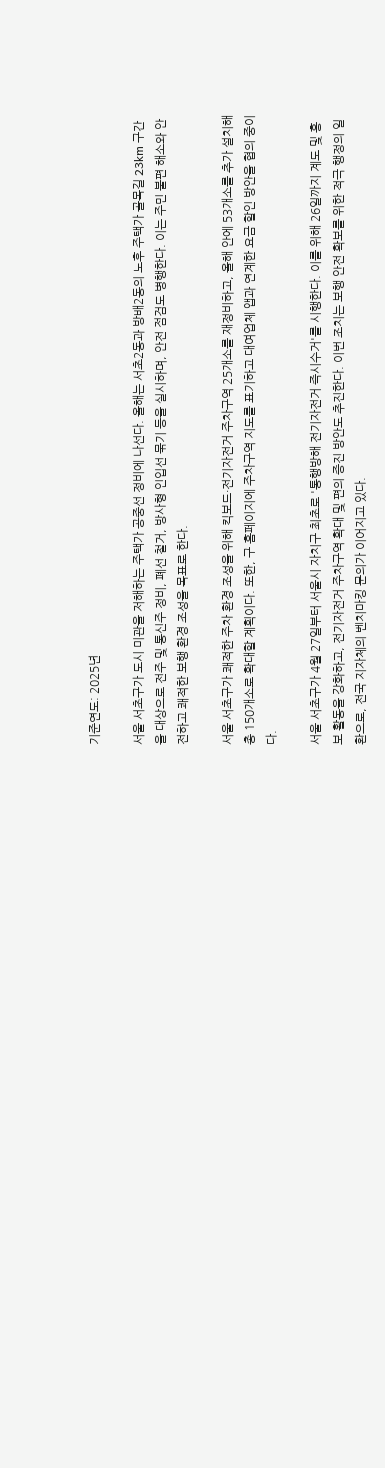기준연도: 2025년

서울 서초구가 도시 미관을 저해하는 주택가 공중선 정비에 나선다. 올해는 서초2동과 방배2동의 노후 주택가 골목길 23km 구간을 대상으로 전주 및 통신주 정비, 폐선 철거, 방사형 인입선 묶기 등을 실시하며, 안전 점검도 병행한다. 이는 주민 불편 해소와 안전하고 쾌적한 보행 환경 조성을 목표로 한다.

서울 서초구가 쾌적한 주차 환경 조성을 위해 킥보드·전기자전거 주차구역 25개소를 재정비하고, 올해 안에 53개소를 추가 설치해 총 150개소로 확대할 계획이다. 또한, 구 홈페이지에 주차구역 지도를 표기하고 대여업체 앱과 연계한 요금 할인 방안을 협의 중이다.

서울 서초구가 4월 27일부터 서울시 자치구 최초로 '통행방해 전기자전거 즉시수거'를 시행한다. 이를 위해 26일까지 계도 및 홍보 활동을 강화하고, 전기자전거 주차구역 확대 및 편의 증진 방안도 추진한다. 이번 조치는 보행 안전 확보를 위한 적극 행정의 일환으로, 전국 지자체의 벤치마킹 문의가 이어지고 있다.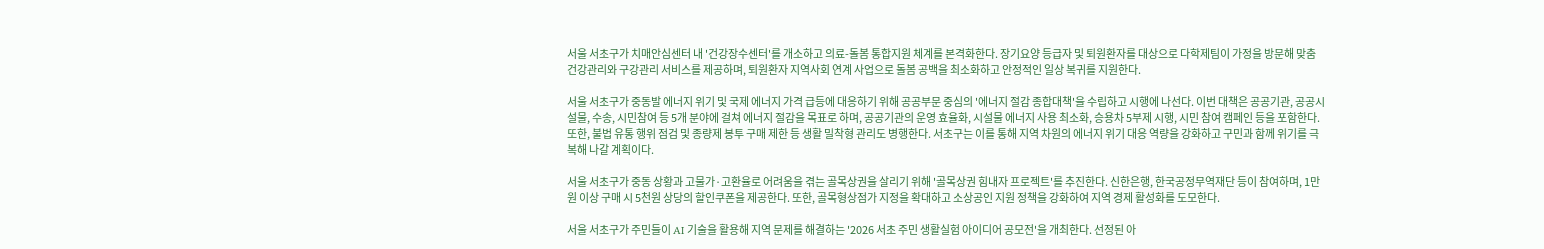서울 서초구가 치매안심센터 내 '건강장수센터'를 개소하고 의료-돌봄 통합지원 체계를 본격화한다. 장기요양 등급자 및 퇴원환자를 대상으로 다학제팀이 가정을 방문해 맞춤 건강관리와 구강관리 서비스를 제공하며, 퇴원환자 지역사회 연계 사업으로 돌봄 공백을 최소화하고 안정적인 일상 복귀를 지원한다.

서울 서초구가 중동발 에너지 위기 및 국제 에너지 가격 급등에 대응하기 위해 공공부문 중심의 '에너지 절감 종합대책'을 수립하고 시행에 나선다. 이번 대책은 공공기관, 공공시설물, 수송, 시민참여 등 5개 분야에 걸쳐 에너지 절감을 목표로 하며, 공공기관의 운영 효율화, 시설물 에너지 사용 최소화, 승용차 5부제 시행, 시민 참여 캠페인 등을 포함한다. 또한, 불법 유통 행위 점검 및 종량제 봉투 구매 제한 등 생활 밀착형 관리도 병행한다. 서초구는 이를 통해 지역 차원의 에너지 위기 대응 역량을 강화하고 구민과 함께 위기를 극복해 나갈 계획이다.

서울 서초구가 중동 상황과 고물가·고환율로 어려움을 겪는 골목상권을 살리기 위해 '골목상권 힘내자 프로젝트'를 추진한다. 신한은행, 한국공정무역재단 등이 참여하며, 1만원 이상 구매 시 5천원 상당의 할인쿠폰을 제공한다. 또한, 골목형상점가 지정을 확대하고 소상공인 지원 정책을 강화하여 지역 경제 활성화를 도모한다.

서울 서초구가 주민들이 AI 기술을 활용해 지역 문제를 해결하는 '2026 서초 주민 생활실험 아이디어 공모전'을 개최한다. 선정된 아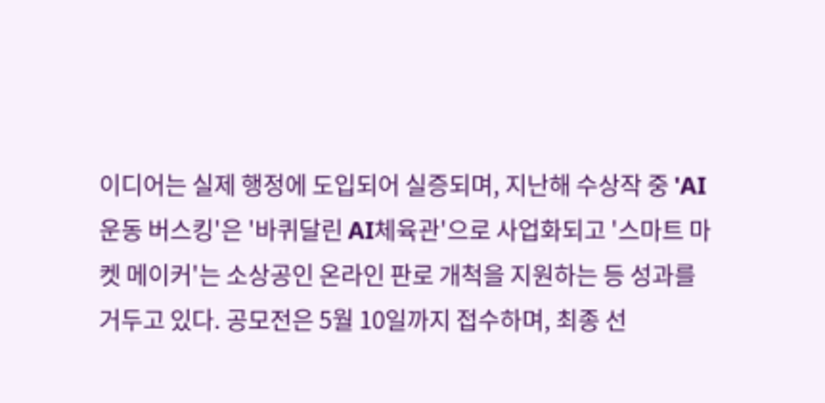이디어는 실제 행정에 도입되어 실증되며, 지난해 수상작 중 'AI 운동 버스킹'은 '바퀴달린 AI체육관'으로 사업화되고 '스마트 마켓 메이커'는 소상공인 온라인 판로 개척을 지원하는 등 성과를 거두고 있다. 공모전은 5월 10일까지 접수하며, 최종 선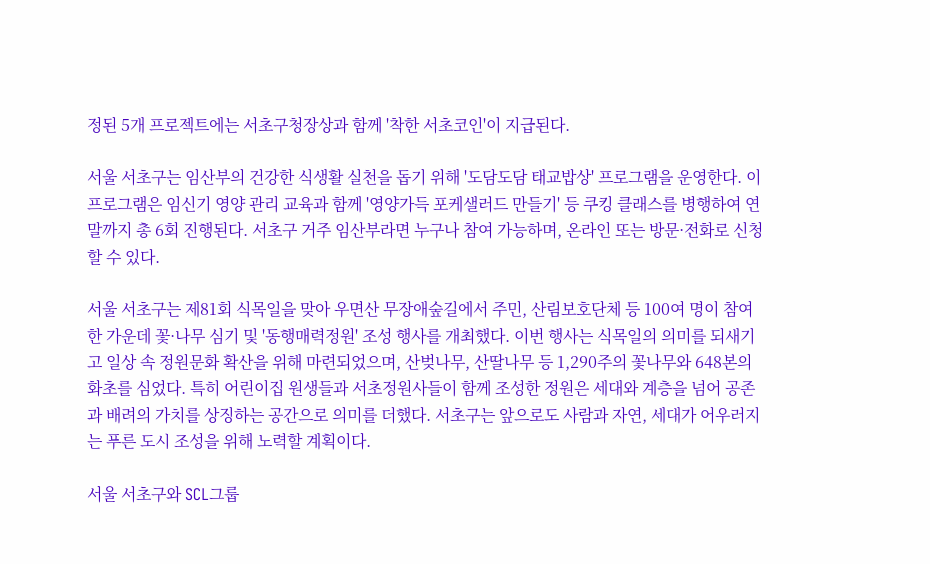정된 5개 프로젝트에는 서초구청장상과 함께 '착한 서초코인'이 지급된다.

서울 서초구는 임산부의 건강한 식생활 실천을 돕기 위해 '도담도담 태교밥상' 프로그램을 운영한다. 이 프로그램은 임신기 영양 관리 교육과 함께 '영양가득 포케샐러드 만들기' 등 쿠킹 클래스를 병행하여 연말까지 총 6회 진행된다. 서초구 거주 임산부라면 누구나 참여 가능하며, 온라인 또는 방문·전화로 신청할 수 있다.

서울 서초구는 제81회 식목일을 맞아 우면산 무장애숲길에서 주민, 산림보호단체 등 100여 명이 참여한 가운데 꽃·나무 심기 및 '동행매력정원' 조성 행사를 개최했다. 이번 행사는 식목일의 의미를 되새기고 일상 속 정원문화 확산을 위해 마련되었으며, 산벚나무, 산딸나무 등 1,290주의 꽃나무와 648본의 화초를 심었다. 특히 어린이집 원생들과 서초정원사들이 함께 조성한 정원은 세대와 계층을 넘어 공존과 배려의 가치를 상징하는 공간으로 의미를 더했다. 서초구는 앞으로도 사람과 자연, 세대가 어우러지는 푸른 도시 조성을 위해 노력할 계획이다.

서울 서초구와 SCL그룹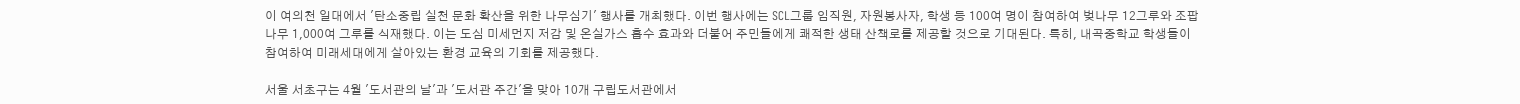이 여의천 일대에서 '탄소중립 실천 문화 확산을 위한 나무심기' 행사를 개최했다. 이번 행사에는 SCL그룹 임직원, 자원봉사자, 학생 등 100여 명이 참여하여 벚나무 12그루와 조팝나무 1,000여 그루를 식재했다. 이는 도심 미세먼지 저감 및 온실가스 흡수 효과와 더불어 주민들에게 쾌적한 생태 산책로를 제공할 것으로 기대된다. 특히, 내곡중학교 학생들이 참여하여 미래세대에게 살아있는 환경 교육의 기회를 제공했다.

서울 서초구는 4월 '도서관의 날'과 '도서관 주간'을 맞아 10개 구립도서관에서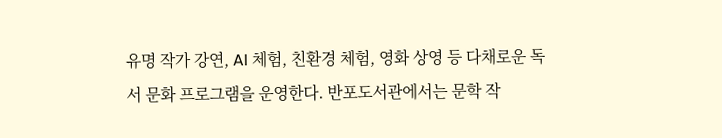유명 작가 강연, AI 체험, 친환경 체험, 영화 상영 등 다채로운 독서 문화 프로그램을 운영한다. 반포도서관에서는 문학 작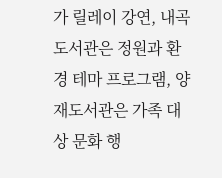가 릴레이 강연, 내곡도서관은 정원과 환경 테마 프로그램, 양재도서관은 가족 대상 문화 행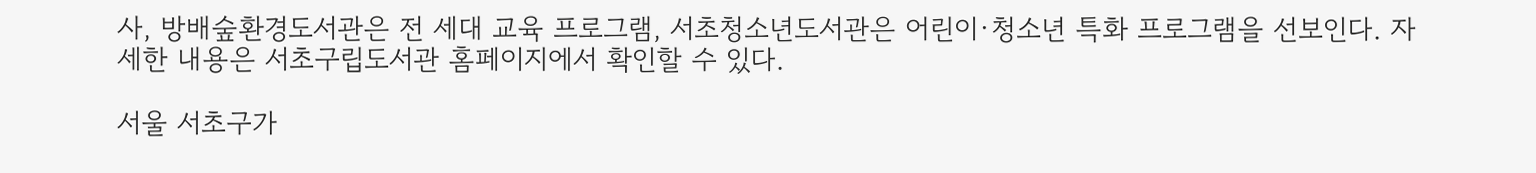사, 방배숲환경도서관은 전 세대 교육 프로그램, 서초청소년도서관은 어린이·청소년 특화 프로그램을 선보인다. 자세한 내용은 서초구립도서관 홈페이지에서 확인할 수 있다.

서울 서초구가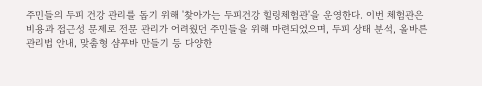주민들의 두피 건강 관리를 돕기 위해 '찾아가는 두피건강 힐링체험관'을 운영한다. 이번 체험관은 비용과 접근성 문제로 전문 관리가 어려웠던 주민들을 위해 마련되었으며, 두피 상태 분석, 올바른 관리법 안내, 맞춤형 샴푸바 만들기 등 다양한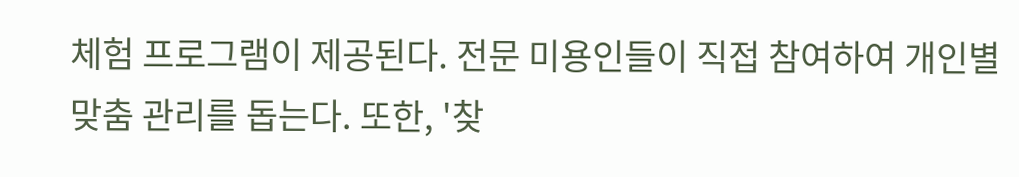체험 프로그램이 제공된다. 전문 미용인들이 직접 참여하여 개인별 맞춤 관리를 돕는다. 또한, '찾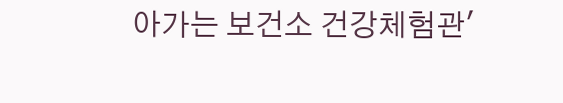아가는 보건소 건강체험관'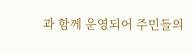과 함께 운영되어 주민들의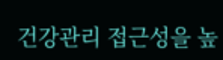건강관리 접근성을 높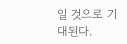일 것으로 기대된다.